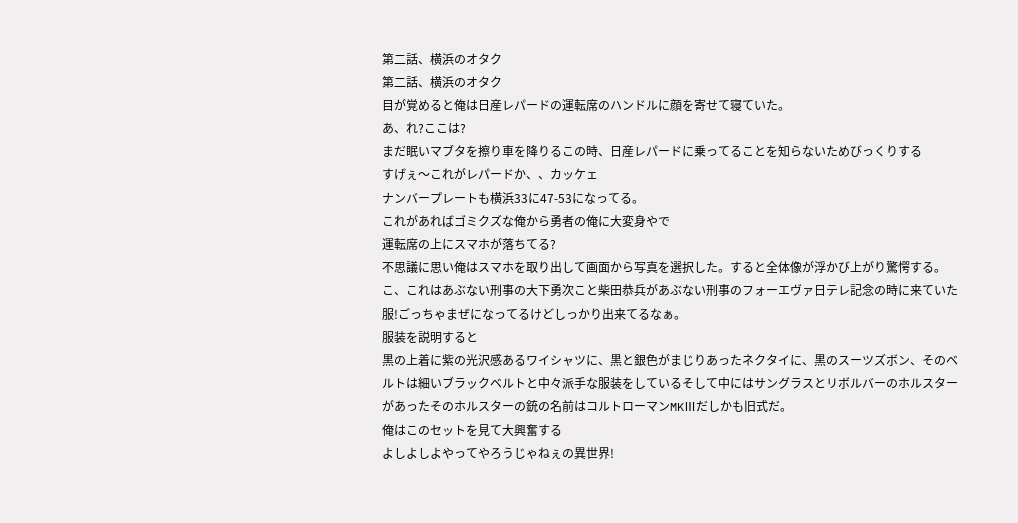第二話、横浜のオタク
第二話、横浜のオタク
目が覚めると俺は日産レパードの運転席のハンドルに顔を寄せて寝ていた。
あ、れ?ここは?
まだ眠いマブタを擦り車を降りるこの時、日産レパードに乗ってることを知らないためびっくりする
すげぇ〜これがレパードか、、カッケェ
ナンバープレートも横浜33に47-53になってる。
これがあればゴミクズな俺から勇者の俺に大変身やで
運転席の上にスマホが落ちてる?
不思議に思い俺はスマホを取り出して画面から写真を選択した。すると全体像が浮かび上がり驚愕する。
こ、これはあぶない刑事の大下勇次こと柴田恭兵があぶない刑事のフォーエヴァ日テレ記念の時に来ていた服!ごっちゃまぜになってるけどしっかり出来てるなぁ。
服装を説明すると
黒の上着に紫の光沢感あるワイシャツに、黒と銀色がまじりあったネクタイに、黒のスーツズボン、そのベルトは細いブラックベルトと中々派手な服装をしているそして中にはサングラスとリボルバーのホルスターがあったそのホルスターの銃の名前はコルトローマンMKⅢだしかも旧式だ。
俺はこのセットを見て大興奮する
よしよしよやってやろうじゃねぇの異世界!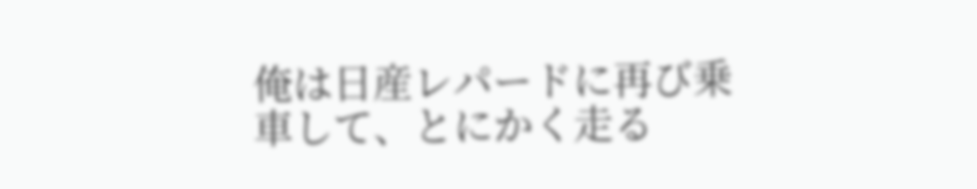俺は日産レパードに再び乗車して、とにかく走る